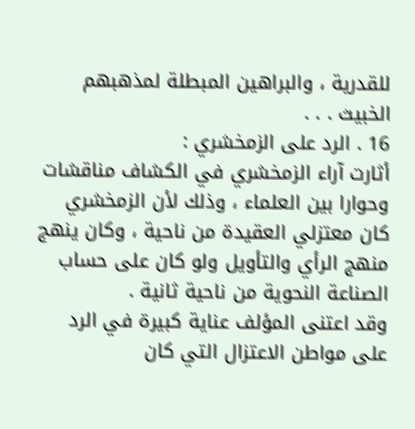للقدرية ، والبراهين المبطلة لمذهبهم الخبيث . . .
16 . الرد على الزمخشري :
أثارت آراء الزمخشري في الكشاف مناقشات وحوارا بين العلماء ، وذلك لأن الزمخشري كان معتزلي العقيدة من ناحية ، وكان ينهج منهج الرأي والتأويل ولو كان على حساب الصناعة النحوية من ناحية ثانية .
وقد اعتنى المؤلف عناية كبيرة في الرد على مواطن الاعتزال التي كان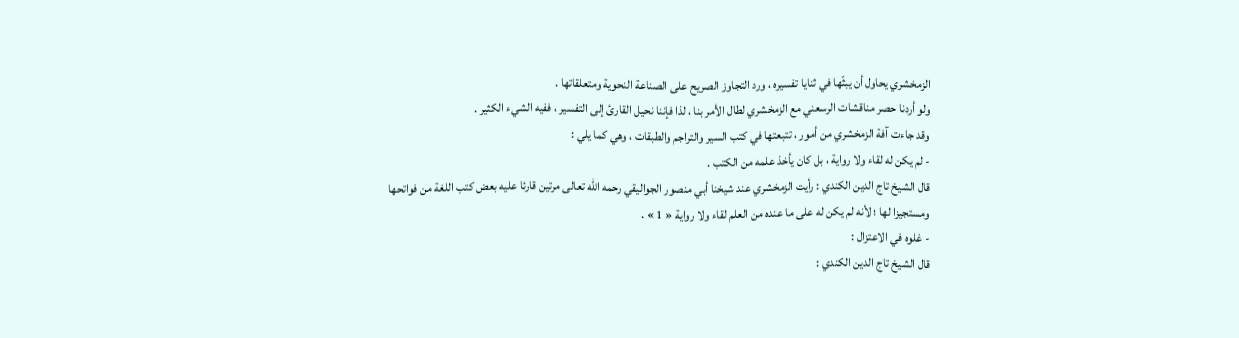الزمخشري يحاول أن يبثّها في ثنايا تفسيره ، ورد التجاوز الصريح على الصناعة النحوية ومتعلقاتها .
ولو أردنا حصر مناقشات الرسعني مع الزمخشري لطال الأمر بنا ، لذا فإننا نحيل القارئ إلى التفسير ، ففيه الشيء الكثير .
وقد جاءت آفة الزمخشري من أمور ، تتبعتها في كتب السير والتراجم والطبقات ، وهي كما يلي :
- لم يكن له لقاء ولا رواية ، بل كان يأخذ علمه من الكتب .
قال الشيخ تاج الدين الكندي : رأيت الزمخشري عند شيخنا أبي منصور الجواليقي رحمه اللّه تعالى مرتين قارئا عليه بعض كتب اللغة من فواتحها ومستجيزا لها ؛ لأنه لم يكن له على ما عنده من العلم لقاء ولا رواية « 1 » .
- غلوه في الاعتزال :
قال الشيخ تاج الدين الكندي :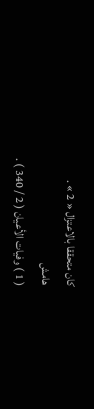كان متحققا بالاعتزال « 2 » .
هامش
( 1 ) وفيات الأعيان ( 2 / 340 ) .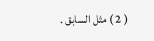( 2 ) مثل السابق .